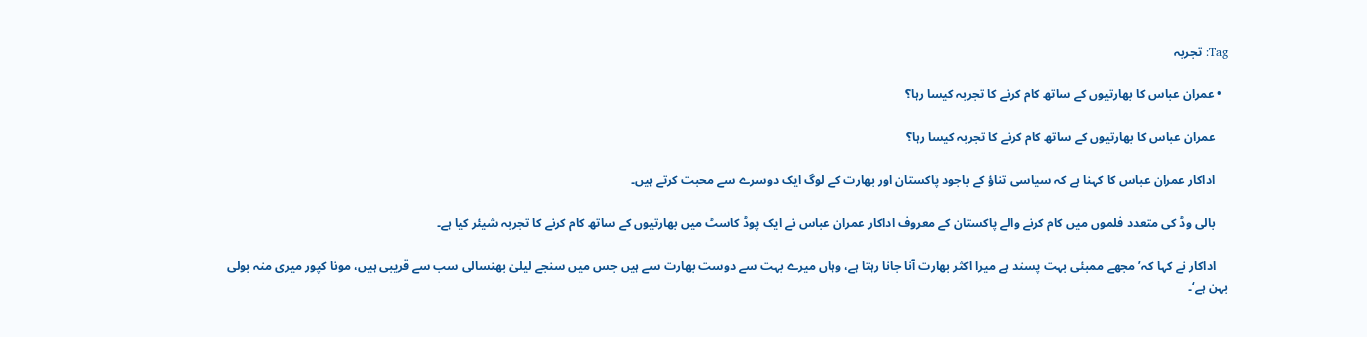Tag: تجربہ

  • عمران عباس کا بھارتیوں کے ساتھ کام کرنے کا تجربہ کیسا رہا؟

    عمران عباس کا بھارتیوں کے ساتھ کام کرنے کا تجربہ کیسا رہا؟

    اداکار عمران عباس کا کہنا ہے کہ سیاسی تناؤ کے باجود پاکستان اور بھارت کے لوگ ایک دوسرے سے محبت کرتے ہیں۔

    بالی وڈ کی متعدد فلموں میں کام کرنے والے پاکستان کے معروف اداکار عمران عباس نے ایک پوڈ کاسٹ میں بھارتیوں کے ساتھ کام کرنے کا تجربہ شیئر کیا ہے۔

    اداکار نے کہا کہ’ مجھے ممبئی بہت پسند ہے میرا اکثر بھارت آنا جانا رہتا ہے، وہاں میرے بہت سے دوست بھارت سے ہیں جس میں سنجے لیلیٰ بھنسالی سب سے قریبی ہیں، مونا کپور میری منہ بولی بہن ہے‘۔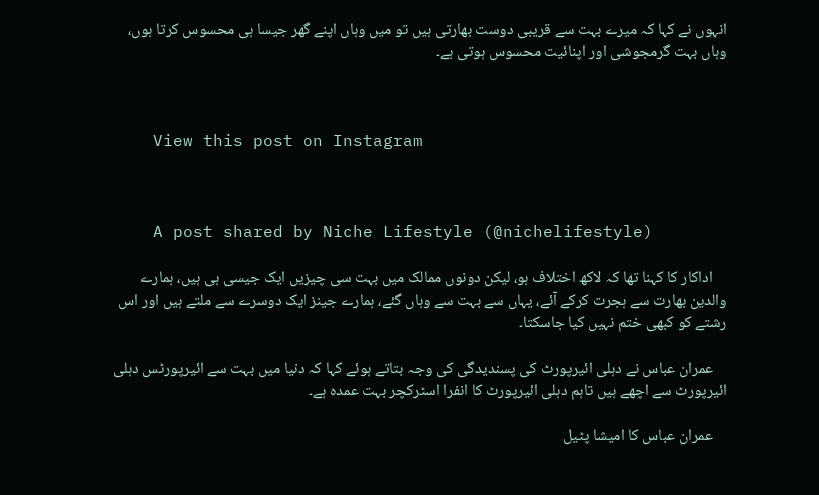انہوں نے کہا کہ میرے بہت سے قریبی دوست بھارتی ہیں تو میں وہاں اپنے گھر جیسا ہی محسوس کرتا ہوں، وہاں بہت گرمجوشی اور اپنائیت محسوس ہوتی ہے۔



    View this post on Instagram



    A post shared by Niche Lifestyle (@nichelifestyle)

    اداکار کا کہنا تھا کہ لاکھ اختلاف ہو، لیکن دونوں ممالک میں بہت سی چیزیں ایک جیسی ہی ہیں، ہمارے والدین بھارت سے ہجرت کرکے آئے، یہاں سے بہت سے وہاں گئے، ہمارے جینز ایک دوسرے سے ملتے ہیں اور اس رشتے کو کبھی ختم نہیں کیا جاسکتا۔

    عمران عباس نے دہلی ائیرپورٹ کی پسندیدگی کی وجہ بتاتے ہوئے کہا کہ دنیا میں بہت سے ائیرپورٹس دہلی ائیرپورٹ سے اچھے ہیں تاہم دہلی ائیرپورٹ کا انفرا اسٹرکچر بہت عمدہ ہے۔

    عمران عباس کا امیشا پٹیل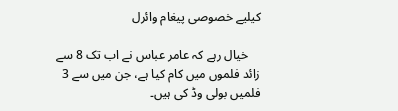کیلیے خصوصی پیغام وائرل

    خیال رہے کہ عامر عباس نے اب تک 8 سے زائد فلموں میں کام کیا ہے، جن میں سے 3 فلمیں بولی وڈ کی ہیں۔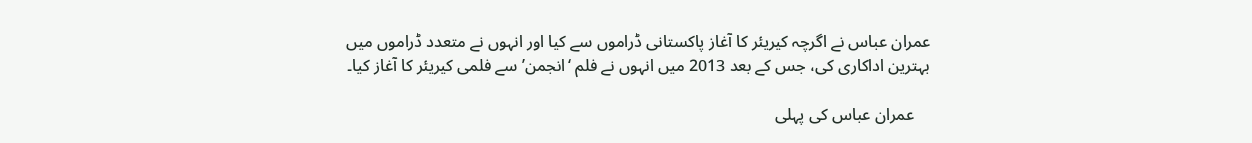عمران عباس نے اگرچہ کیریئر کا آغاز پاکستانی ڈراموں سے کیا اور انہوں نے متعدد ڈراموں میں بہترین اداکاری کی، جس کے بعد 2013 میں انہوں نے فلم ‘انجمن’ سے فلمی کیریئر کا آغاز کیا۔

    عمران عباس کی پہلی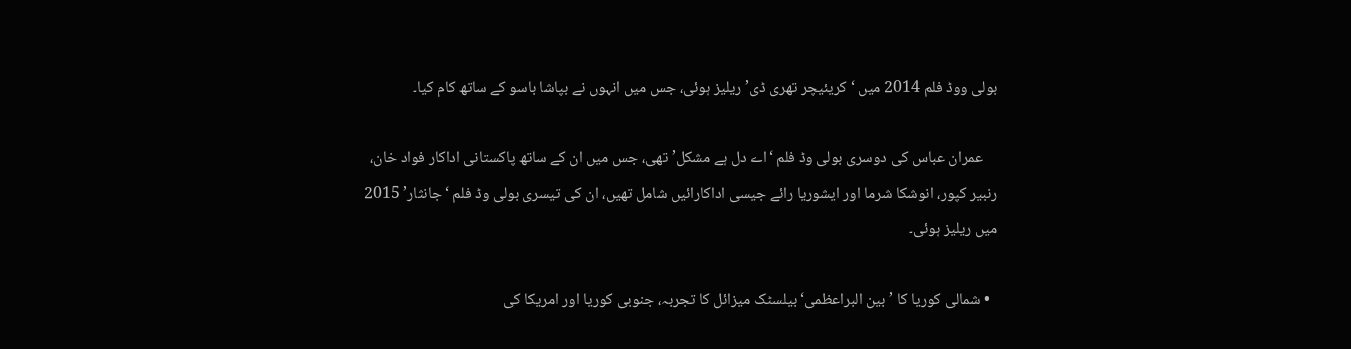بولی ووڈ فلم 2014 میں ‘کریئیچر تھری ڈی’ ریلیز ہوئی، جس میں انہوں نے بپاشا باسو کے ساتھ کام کیا۔

    عمران عباس کی دوسری بولی وڈ فلم ‘اے دل ہے مشکل’ تھی، جس میں ان کے ساتھ پاکستانی اداکار فواد خان، رنبیر کپور، انوشکا شرما اور ایشوریا رائے جیسی اداکارائیں شامل تھیں، ان کی تیسری بولی وڈ فلم ‘جانثار’ 2015 میں ریلیز ہوئی۔

  • شمالی کوریا کا ’بین البراعظمی‘ بیلسٹک میزائل کا تجربہ، جنوبی کوریا اور امریکا کی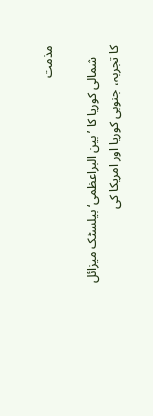مذمت

    شمالی کوریا کا ’بین البراعظمی‘ بیلسٹک میزائل کا تجربہ، جنوبی کوریا اور امریکا کی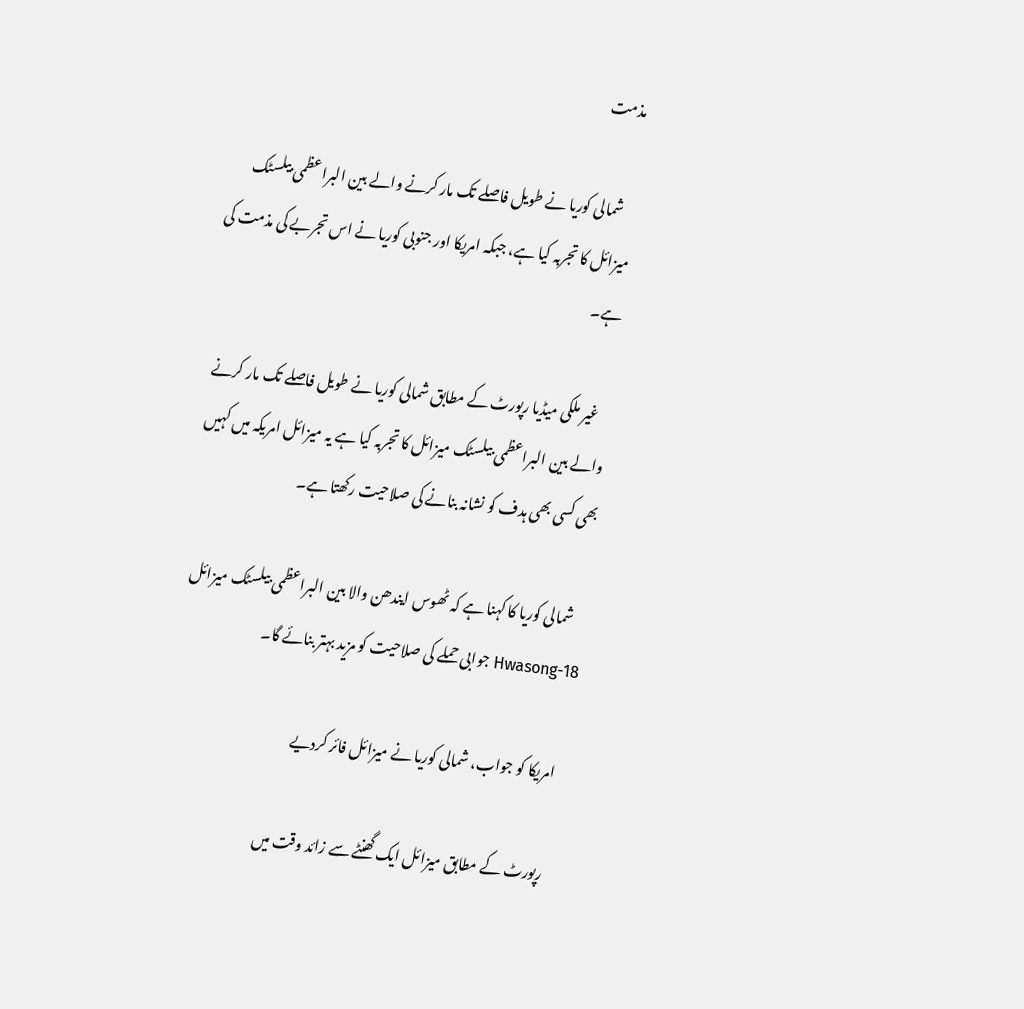مذمت

    شمالی کوریا نے طویل فاصلے تک مار کرنے والے بین البراعظمی بیلسٹک میزائل کا تجربہ کیا ہے، جبکہ امریکا اور جنوبی کوریا نے اس تجربے کی مذمت کی ہے۔

    غیر ملکی میڈیا رپورٹ کے مطابق شمالی کوریا نے طویل فاصلے تک مار کرنے والے بین البراعظمی بیلسٹک میزائل کا تجربہ کیا ہے یہ میزائل امریکہ میں کہیں بھی کسی بھی ہدف کو نشانہ بنانے کی صلاحیت رکھتا ہے۔

    شمالی کوریا کا کہنا ہے کہ ٹھوس ایندھن والا بین البراعظمی بیلسٹک میزائل Hwasong-18 جوابی حملے کی صلاحیت کو مزید بہتر بنائے گا۔

    امریکا کو جواب، شمالی کوریا نے میزائل فائر کردیے

    رپورٹ کے مطابق میزائل ایک گھنٹے سے زائد وقت میں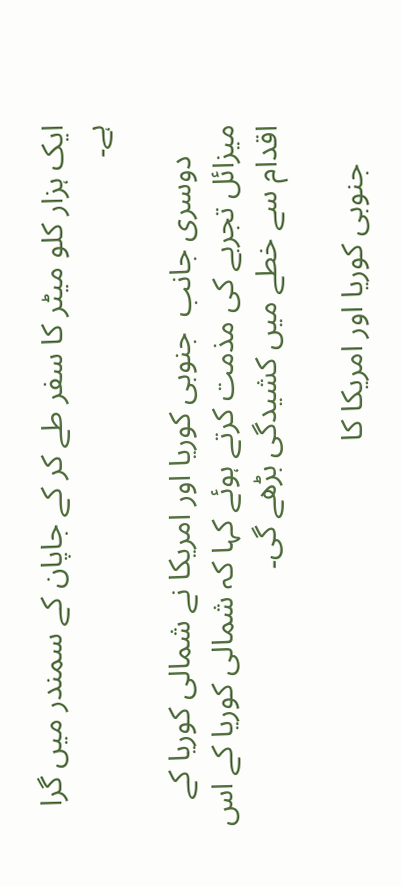ایک ہزار کلو میٹر کا سفر طے کر کے جاپان کے سمندر میں گرا ہے۔

    دوسری جانب  جنوبی کوریا اور امریکا نے شمالی کوریا کے میزائل تجربے کی مذمت کرتے ہوئے کہا کہ شمالی کوریا کے اس اقدام سے خطے میں کشیدگی بڑھے گی۔

     جنوبی کوریا اور امریکا کا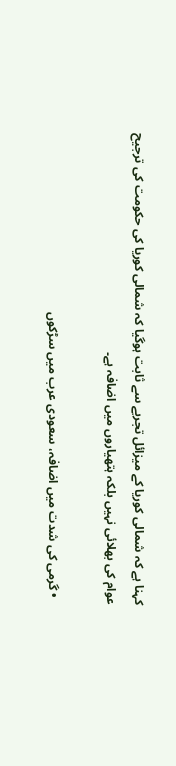کہنا ہے کہ شمالی کوریا کے میزائل تجربے سے ثابت ہوگیا کہ شمالی کوریا کی حکومت کی ترجیح عوام کی بھلائی نہیں بلکہ ہتھیاروں میں اضافہ ہے۔

  • گرمی کی شدت میں اضافہ، سعودی عرب میں سڑکوں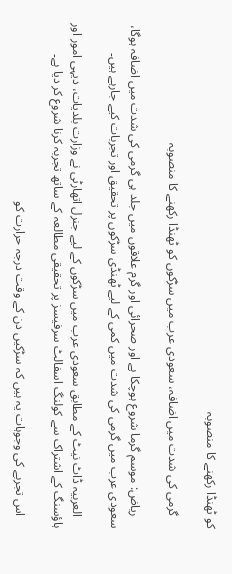کو ٹھنڈا رکھنے کا منصوبہ

    گرمی کی شدت میں اضافہ، سعودی عرب میں سڑکوں کو ٹھنڈا رکھنے کا منصوبہ

    ریاض: موسم گرما شروع ہوچکا ہے اور صحرائی اور گرم علاقوں میں جلد ہی گرمی کی شدت میں اضافہ ہوگا، سعودی عرب میں گرمی کی شدت میں کمی کے لیے ٹھنڈی سڑکوں پر تحقیق اور تجربات کیے جارہے ہیں۔

    العربیہ ڈاٹ نیٹ کے مطابق سعودی عرب میں سڑکوں کے لیے جنرل اتھارٹی نے وزارت بلدیات، دیہی امور اور ہاؤسنگ کے اشتراک سے کولنگ اسفالٹ سرفیسز پر تحقیقی مطالعہ کے ساتھ تجربہ کرنا شروع کر دیا ہے۔

    اس تجربے کی وجوہات یہ ہیں کہ سڑکیں دن کے وقت درجہ حرارت کو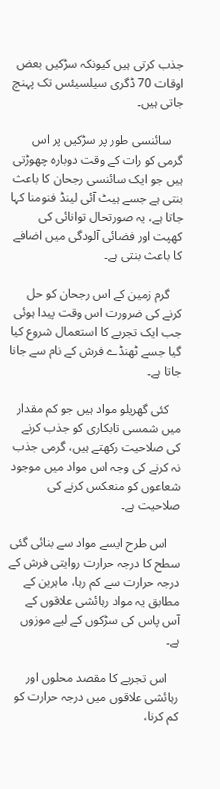جذب کرتی ہیں کیونکہ سڑکیں بعض اوقات 70 ڈگری سیلسیئس تک پہنچ جاتی ہیں۔

    سائنسی طور پر سڑکیں پر اس گرمی کو رات کے وقت دوبارہ چھوڑتی ہیں جو ایک سائنسی رجحان کا باعث بنتی ہے جسے ہیٹ آئی لینڈ فنومنا کہا جاتا ہے، یہ صورتحال توانائی کی کھپت اور فضائی آلودگی میں اضافے کا باعث بنتی ہے۔

    گرم زمین کے اس رجحان کو حل کرنے کی ضرورت اس وقت پیدا ہوئی جب ایک تجربے کا استعمال شروع کیا گیا جسے ٹھنڈے فرش کے نام سے جانا جاتا ہے۔

    کئی گھریلو مواد ہیں جو کم مقدار میں شمسی تابکاری کو جذب کرنے کی صلاحیت رکھتے ہیں، گرمی جذب نہ کرنے کی وجہ اس مواد میں موجود شعاعوں کو منعکس کرنے کی صلاحیت ہے۔

    اس طرح ایسے مواد سے بنائی گئی سطح کا درجہ حرارت روایتی فرش کے درجہ حرارت سے کم رہا، ماہرین کے مطابق یہ مواد رہائشی علاقوں کے آس پاس کی سڑکوں کے لیے موزوں ہے۔

    اس تجربے کا مقصد محلوں اور رہائشی علاقوں میں درجہ حرارت کو کم کرنا،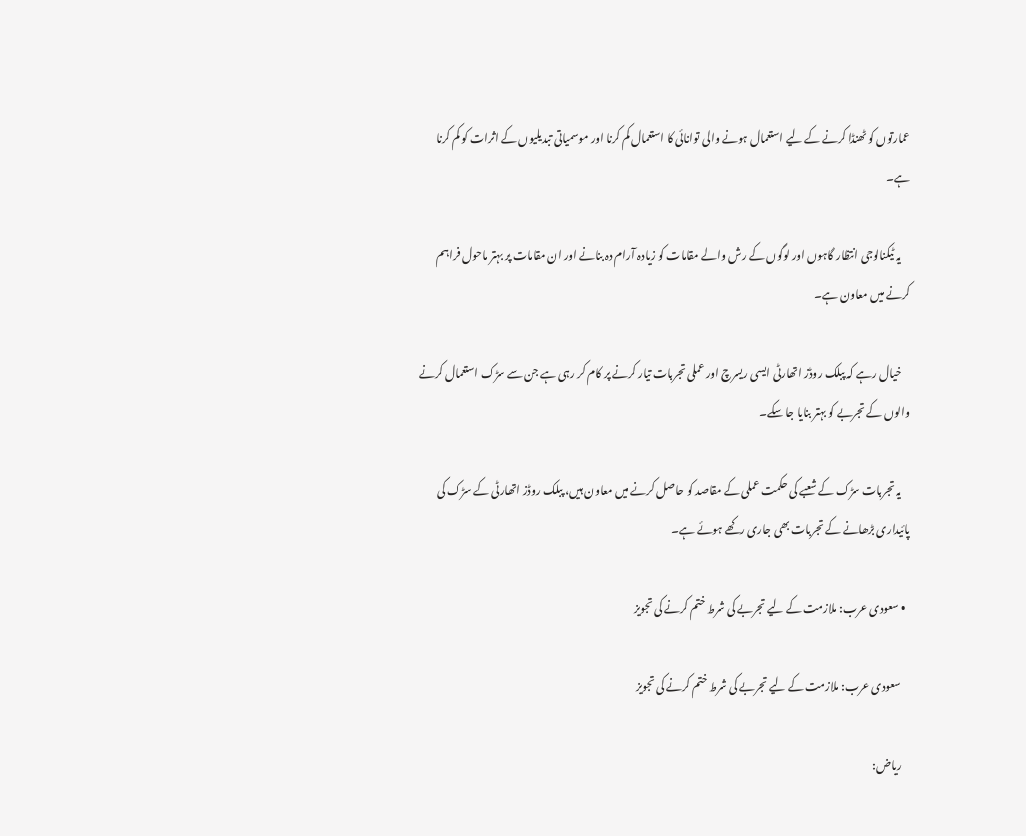عمارتوں کو ٹھنڈا کرنے کے لیے استعمال ہونے والی توانائی کا استعمال کم کرنا اور موسمیاتی تبدیلیوں کے اثرات کو کم کرنا ہے۔

    یہ ٹیکنالوجی انتظار گاہوں اور لوگوں کے رش والے مقامات کو زیادہ آرام دہ بنانے اور ان مقامات پر بہتر ماحول فراہم کرنے میں معاون ہے۔

    خیال رہے کہ پبلک روڈز اتھارٹی ایسی ریسرچ اور عملی تجربات تیار کرنے پر کام کر رہی ہے جن سے سڑک استعمال کرنے والوں کے تجربے کو بہتر بنایا جا سکے۔

    یہ تجربات سڑک کے شعبے کی حکمت عملی کے مقاصد کو حاصل کرنے میں معاون ہیں، پبلک روڈز اتھارٹی کے سڑک کی پائیداری بڑھانے کے تجربات بھی جاری رکھے ہوئے ہے۔

  • سعودی عرب: ملازمت کے لیے تجربے کی شرط ختم کرنے کی تجویز

    سعودی عرب: ملازمت کے لیے تجربے کی شرط ختم کرنے کی تجویز

    ریاض: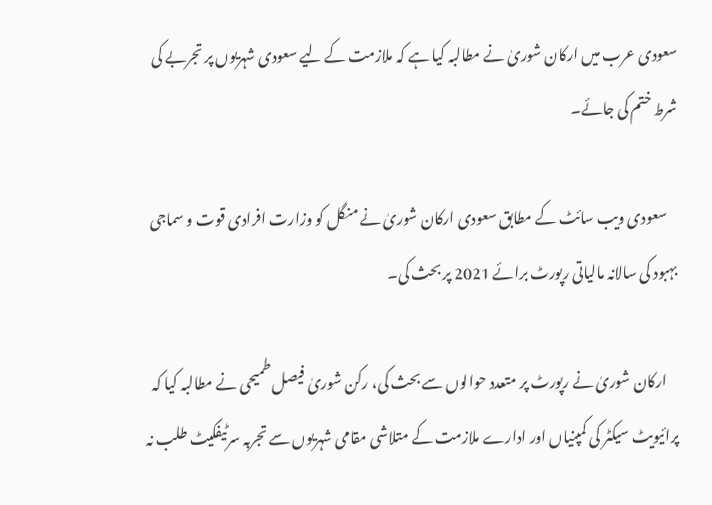سعودی عرب میں ارکان شوریٰ نے مطالبہ کیا ہے کہ ملازمت کے لیے سعودی شہریوں پر تجربے کی شرط ختم کی جائے۔

    سعودی ویب سائٹ کے مطابق سعودی ارکان شوریٰ نے منگل کو وزارت افرادی قوت و سماجی بہبود کی سالانہ مالیاتی رپورٹ برائے 2021 پر بحث کی۔

    ارکان شوریٰ نے رپورٹ پر متعدد حوالوں سے بحث کی، رکن شوریٰ فیصل طمیحی نے مطالبہ کیا کہ پرائیویٹ سیکٹر کی کمپنیاں اور ادارے ملازمت کے متلاشی مقامی شہریوں سے تجربہ سرٹیفکیٹ طلب نہ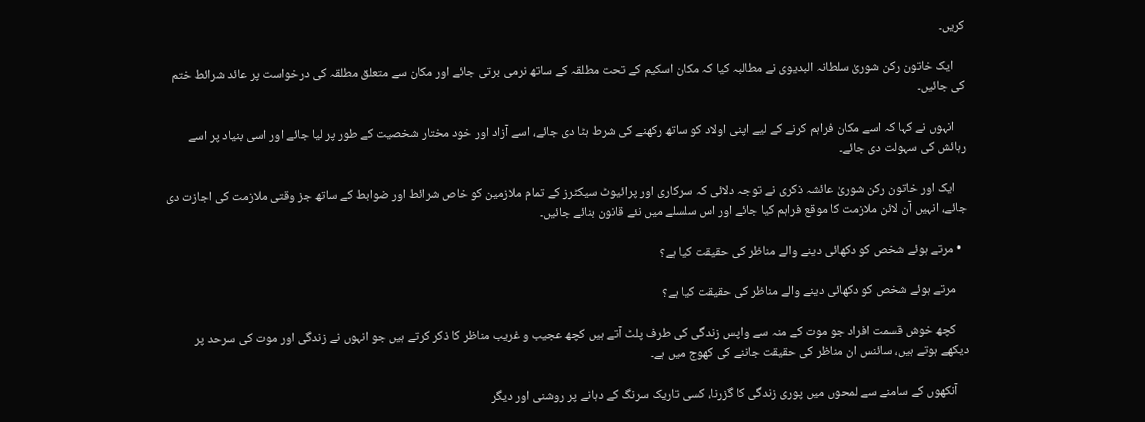کریں۔

    ایک خاتون رکن شوریٰ سلطانہ البدیوی نے مطالبہ کیا کہ مکان اسکیم کے تحت مطلقہ کے ساتھ نرمی برتی جائے اور مکان سے متعلق مطلقہ کی درخواست پر عائد شرائط ختم کی جائیں۔

    انہوں نے کہا کہ اسے مکان فراہم کرنے کے لیے اپنی اولاد کو ساتھ رکھنے کی شرط ہٹا دی جائے، اسے آزاد اور خود مختار شخصیت کے طور پر لیا جائے اور اسی بنیاد پر اسے رہائش کی سہولت دی جائے۔

    ایک اور خاتون رکن شوریٰ عائشہ ذکری نے توجہ دلائی کہ سرکاری اور پرائیوٹ سیکٹرز کے تمام ملازمین کو خاص شرائط اور ضوابط کے ساتھ جز وقتی ملازمت کی اجازت دی جائے، انہیں آن لائن ملازمت کا موقع فراہم کیا جائے اور اس سلسلے میں نئے قانون بنائے جائیں۔

  • مرتے ہوئے شخص کو دکھائی دینے والے مناظر کی حقیقت کیا ہے؟

    مرتے ہوئے شخص کو دکھائی دینے والے مناظر کی حقیقت کیا ہے؟

    کچھ خوش قسمت افراد جو موت کے منہ سے واپس زندگی کی طرف پلٹ آتے ہیں کچھ عجیب و غریب مناظر کا ذکر کرتے ہیں جو انہوں نے زندگی اور موت کی سرحد پر دیکھے ہوتے ہیں، سائنس ان مناظر کی حقیقت جاننے کی کھوج میں ہے۔

    آنکھوں کے سامنے سے لمحوں میں پوری زندگی کا گزرنا، کسی تاریک سرنگ کے دہانے پر روشنی اور دیگر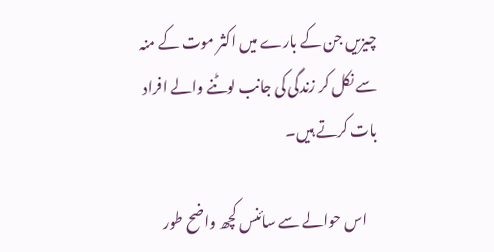چیزیں جن کے بارے میں اکثر موت کے منہ سے نکل کر زندگی کی جانب لوٹنے والے افراد بات کرتے ہیں۔

    اس حوالے سے سائنس کچھ واضح طور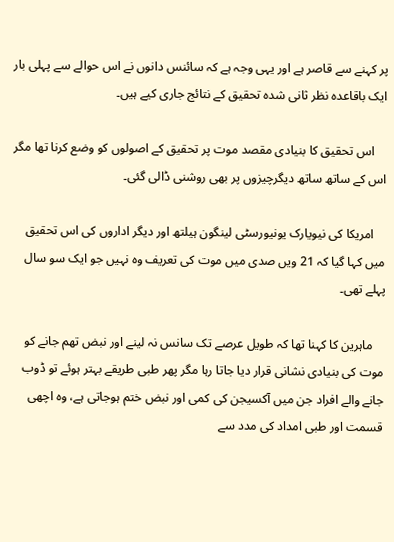پر کہنے سے قاصر ہے اور یہی وجہ ہے کہ سائنس دانوں نے اس حوالے سے پہلی بار ایک باقاعدہ نظر ثانی شدہ تحقیق کے نتائج جاری کیے ہیں۔

    اس تحقیق کا بنیادی مقصد موت پر تحقیق کے اصولوں کو وضع کرنا تھا مگر اس کے ساتھ ساتھ دیگرچیزوں پر بھی روشنی ڈالی گئی۔

    امریکا کی نیویارک یونیورسٹی لینگون ہیلتھ اور دیگر اداروں کی اس تحقیق میں کہا گیا کہ 21 ویں صدی میں موت کی تعریف وہ نہیں جو ایک سو سال پہلے تھی۔

    ماہرین کا کہنا تھا کہ طویل عرصے تک سانس نہ لینے اور نبض تھم جانے کو موت کی بنیادی نشانی قرار دیا جاتا رہا مگر پھر طبی طریقے بہتر ہوئے تو ڈوب جانے والے افراد جن میں آکسیجن کی کمی اور نبض ختم ہوجاتی ہے، وہ اچھی قسمت اور طبی امداد کی مدد سے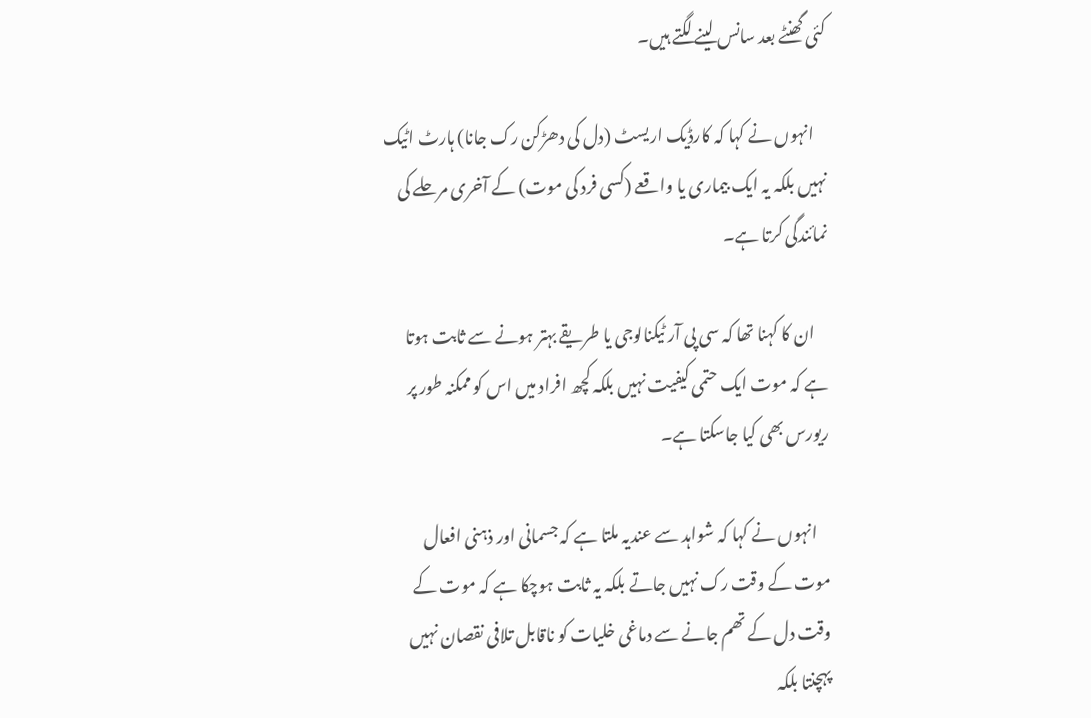کئی گھنٹے بعد سانس لینے لگتے ہیں۔

    انہوں نے کہا کہ کارڈیک اریسٹ (دل کی دھڑکن رک جانا) ہارٹ اٹیک نہیں بلکہ یہ ایک بیماری یا واقعے (کسی فرد کی موت) کے آخری مرحلے کی نمائندگی کرتا ہے۔

    ان کا کہنا تھا کہ سی پی آر ٹیکنالوجی یا طریقے بہتر ہونے سے ثابت ہوتا ہے کہ موت ایک حتمی کیفیت نہیں بلکہ کچھ افراد میں اس کو ممکنہ طور پر ریورس بھی کیا جاسکتا ہے۔

    انہوں نے کہا کہ شواہد سے عندیہ ملتا ہے کہ جسمانی اور ذہنی افعال موت کے وقت رک نہیں جاتے بلکہ یہ ثابت ہوچکا ہے کہ موت کے وقت دل کے تھم جانے سے دماغی خلیات کو ناقابل تلافی نقصان نہیں پہچنتا بلکہ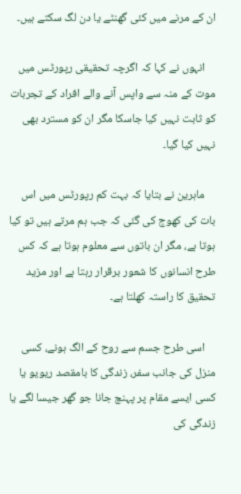ان کے مرنے میں کئی گھنٹے یا دن لگ سکتے ہیں۔

    انہوں نے کہا کہ اگرچہ تحقیقی رپورٹس میں موت کے منہ سے واپس آنے والے افراد کے تجربات کو ثابت نہیں کیا جاسکا مگر ان کو مسترد بھی نہیں کیا گیا۔

    ماہرین نے بتایا کہ بہت کم رپورٹس میں اس بات کی کھوج کی گئی کہ جب ہم مرتے ہیں تو کیا ہوتا ہے، مگر ان باتوں سے معلوم ہوتا ہے کہ کس طرح انسانوں کا شعور برقرار رہتا ہے اور مزید تحقیق کا راستہ کھلتا ہے۔

    اسی طرح جسم سے روح کے الگ ہونے، کسی منزل کی جانب سفر، زندگی کا بامقصد ریویو یا کسی ایسے مقام پر پہنچ جانا جو گھر جیسا لگے یا زندگی کی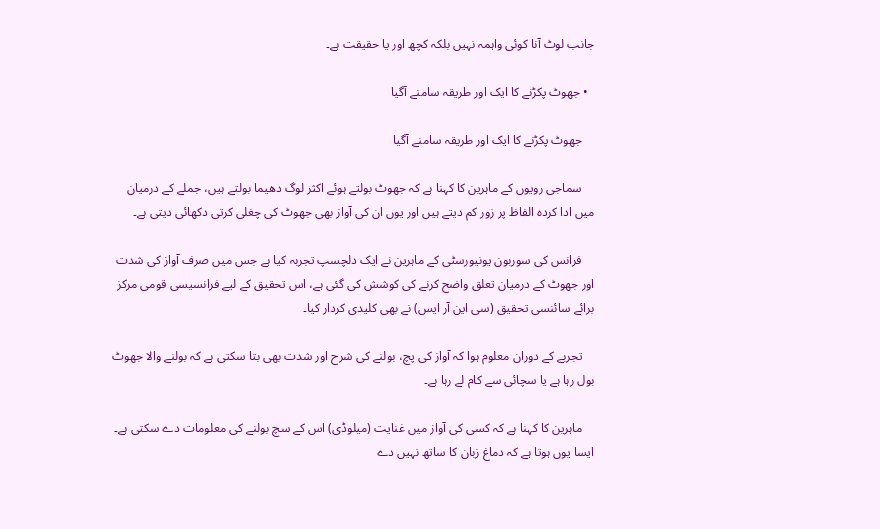جانب لوٹ آنا کوئی واہمہ نہیں بلکہ کچھ اور یا حقیقت ہے۔

  • جھوٹ پکڑنے کا ایک اور طریقہ سامنے آگیا

    جھوٹ پکڑنے کا ایک اور طریقہ سامنے آگیا

    سماجی رویوں کے ماہرین کا کہنا ہے کہ جھوٹ بولتے ہوئے اکثر لوگ دھیما بولتے ہیں، جملے کے درمیان میں ادا کردہ الفاظ پر زور کم دیتے ہیں اور یوں ان کی آواز بھی جھوٹ کی چغلی کرتی دکھائی دیتی ہے۔

    فرانس کی سوربون یونیورسٹی کے ماہرین نے ایک دلچسپ تجربہ کیا ہے جس میں صرف آواز کی شدت اور جھوٹ کے درمیان تعلق واضح کرنے کی کوشش کی گئی ہے، اس تحقیق کے لیے فرانسیسی قومی مرکز برائے سائنسی تحقیق (سی این آر ایس) نے بھی کلیدی کردار کیا۔

    تجربے کے دوران معلوم ہوا کہ آواز کی پچ، بولنے کی شرح اور شدت بھی بتا سکتی ہے کہ بولنے والا جھوٹ بول رہا ہے یا سچائی سے کام لے رہا ہے۔

    ماہرین کا کہنا ہے کہ کسی کی آواز میں غنایت (میلوڈی) اس کے سچ بولنے کی معلومات دے سکتی ہے۔ ایسا یوں ہوتا ہے کہ دماغ زبان کا ساتھ نہیں دے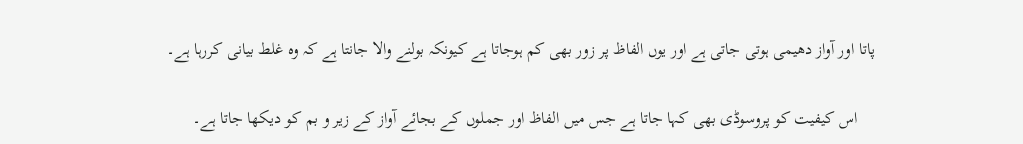پاتا اور آواز دھیمی ہوتی جاتی ہے اور یوں الفاظ پر زور بھی کم ہوجاتا ہے کیونکہ بولنے والا جانتا ہے کہ وہ غلط بیانی کررہا ہے۔

    اس کیفیت کو پروسوڈی بھی کہا جاتا ہے جس میں الفاظ اور جملوں کے بجائے آواز کے زیر و بم کو دیکھا جاتا ہے۔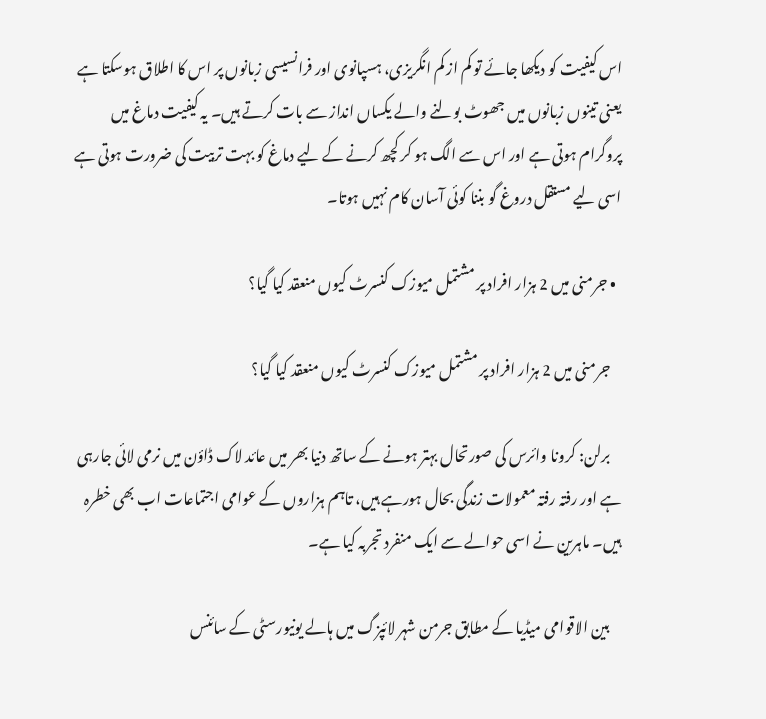اس کیفیت کو دیکھا جائے تو کم از کم انگریزی، ہسپانوی اور فرانسیسی زبانوں پر اس کا اطلاق ہوسکتا ہے یعنی تینوں زبانوں میں جھوٹ بولنے والے یکساں انداز سے بات کرتے ہیں۔ یہ کیفیت دماغ میں پروگرام ہوتی ہے اور اس سے الگ ہو کر کچھ کرنے کے لیے دماغ کو بہت تربیت کی ضرورت ہوتی ہے اسی لیے مستقل دروغ گو بننا کوئی آسان کام نہیں ہوتا۔

  • جرمنی میں 2 ہزار افراد پر مشتمل میوزک کنسرٹ کیوں منعقد کیا گیا؟

    جرمنی میں 2 ہزار افراد پر مشتمل میوزک کنسرٹ کیوں منعقد کیا گیا؟

    برلن: کرونا وائرس کی صورتحال بہتر ہونے کے ساتھ دنیا بھر میں عائد لاک ڈاؤن میں نرمی لائی جارہی ہے اور رفتہ رفتہ معمولات زندگی بحال ہورہے ہیں، تاہم ہزاروں کے عوامی اجتماعات اب بھی خطرہ ہیں۔ ماہرین نے اسی حوالے سے ایک منفرد تجربہ کیا ہے۔

    بین الاقوامی میڈیا کے مطابق جرمن شہر لائپزگ میں ہالے یونیورسٹی کے سائنس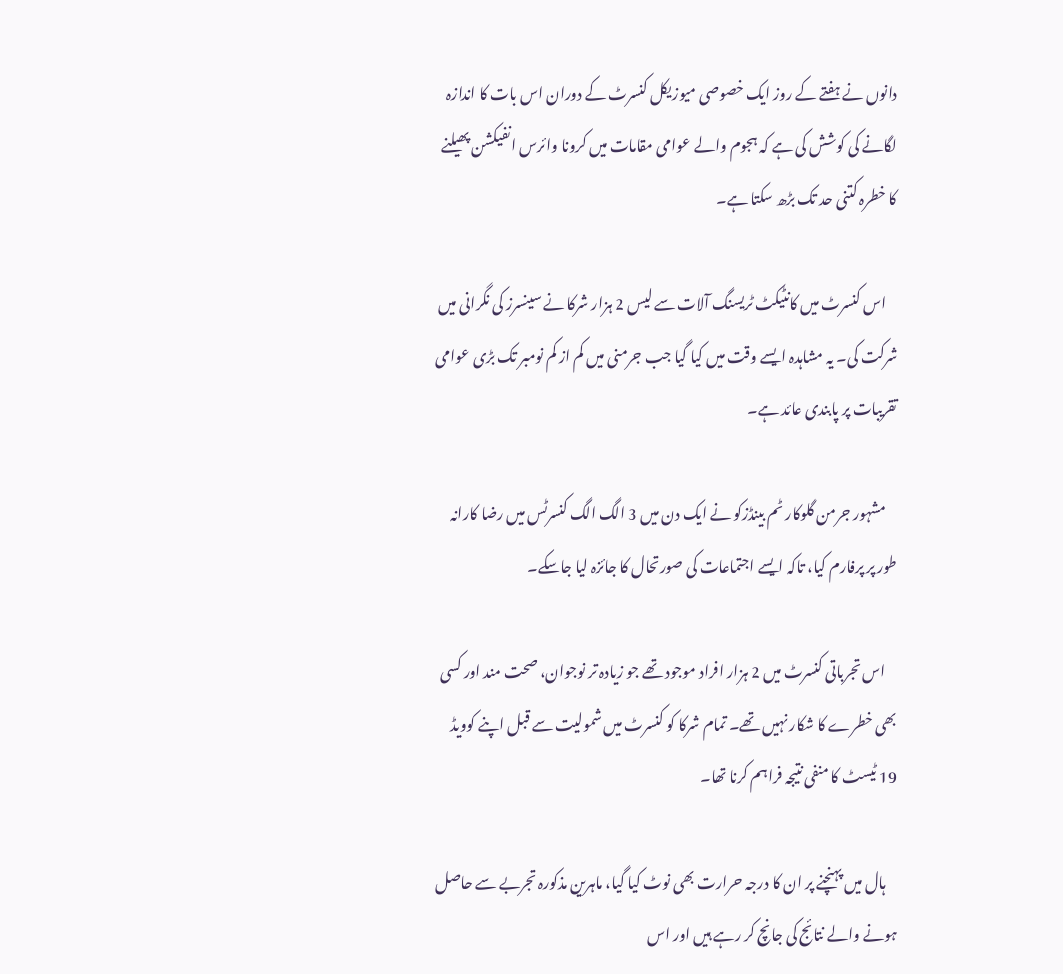دانوں نے ہفتے کے روز ایک خصوصی میوزیکل کنسرٹ کے دوران اس بات کا اندازہ لگانے کی کوشش کی ہے کہ ہجوم والے عوامی مقامات میں کرونا وائرس انفیکشن پھیلنے کا خطرہ کتنی حد تک بڑھ سکتا ہے۔

    اس کنسرٹ میں کانٹیکٹ ٹریسنگ آلات سے لیس 2 ہزار شرکا نے سینسرز کی نگرانی میں شرکت کی۔ یہ مشاہدہ ایسے وقت میں کیا گیا جب جرمنی میں کم از کم نومبر تک بڑی عوامی تقریبات پر پابندی عائد ہے۔

    مشہور جرمن گلوکار ٹم بینڈزکو نے ایک دن میں 3 الگ الگ کنسرٹس میں رضا کارانہ طور پر پرفارم کیا، تاکہ ایسے اجتماعات کی صورتحال کا جائزہ لیا جاسکے۔

    اس تجرباتی کنسرٹ میں 2 ہزار افراد موجود تھے جو زیادہ تر نوجوان، صحت مند اور کسی بھی خطرے کا شکار نہیں تھے۔ تمام شرکا کو کنسرٹ میں شمولیت سے قبل اپنے کوویڈ 19 ٹیسٹ کا منفی نتیجہ فراہم کرنا تھا۔

    ہال میں پہنچنے پر ان کا درجہ حرارت بھی نوٹ کیا گیا، ماہرین مذکورہ تجربے سے حاصل ہونے والے نتائج کی جانچ کر رہے ہیں اور اس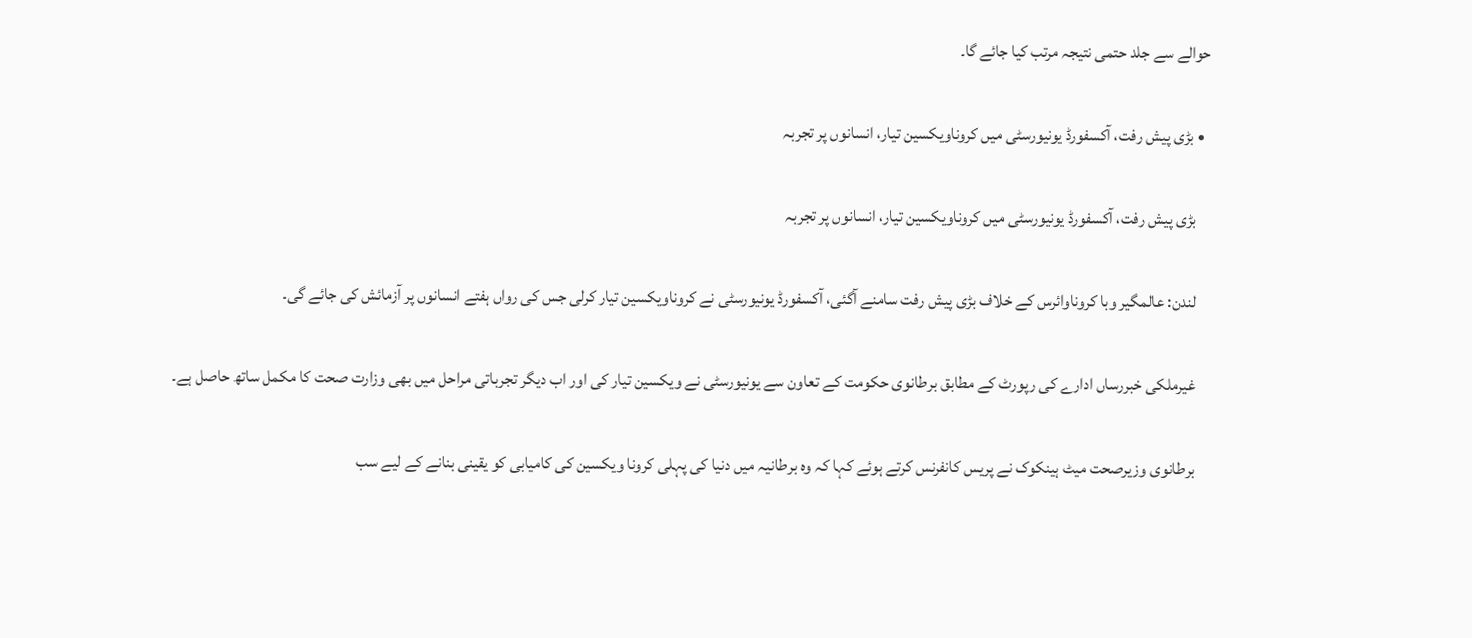حوالے سے جلد حتمی نتیجہ مرتب کیا جائے گا۔

  • بڑی پیش رفت، آکسفورڈ یونیورسٹی میں کروناویکسین تیار، انسانوں پر تجربہ

    بڑی پیش رفت، آکسفورڈ یونیورسٹی میں کروناویکسین تیار، انسانوں پر تجربہ

    لندن: عالمگیر وبا کروناوائرس کے خلاف بڑی پیش رفت سامنے آگئی، آکسفورڈ یونیورسٹی نے کروناویکسین تیار کرلی جس کی رواں ہفتے انسانوں پر آزمائش کی جائے گی۔

    غیرملکی خبررساں ادارے کی رپورٹ کے مطابق برطانوی حکومت کے تعاون سے یونیورسٹی نے ویکسین تیار کی اور اب دیگر تجرباتی مراحل میں بھی وزارت صحت کا مکمل ساتھ حاصل ہے۔

    برطانوی وزیرصحت میٹ ہینکوک نے پریس کانفرنس کرتے ہوئے کہا کہ وہ برطانیہ میں دنیا کی پہلی کرونا ویکسین کی کامیابی کو یقینی بنانے کے لیے سب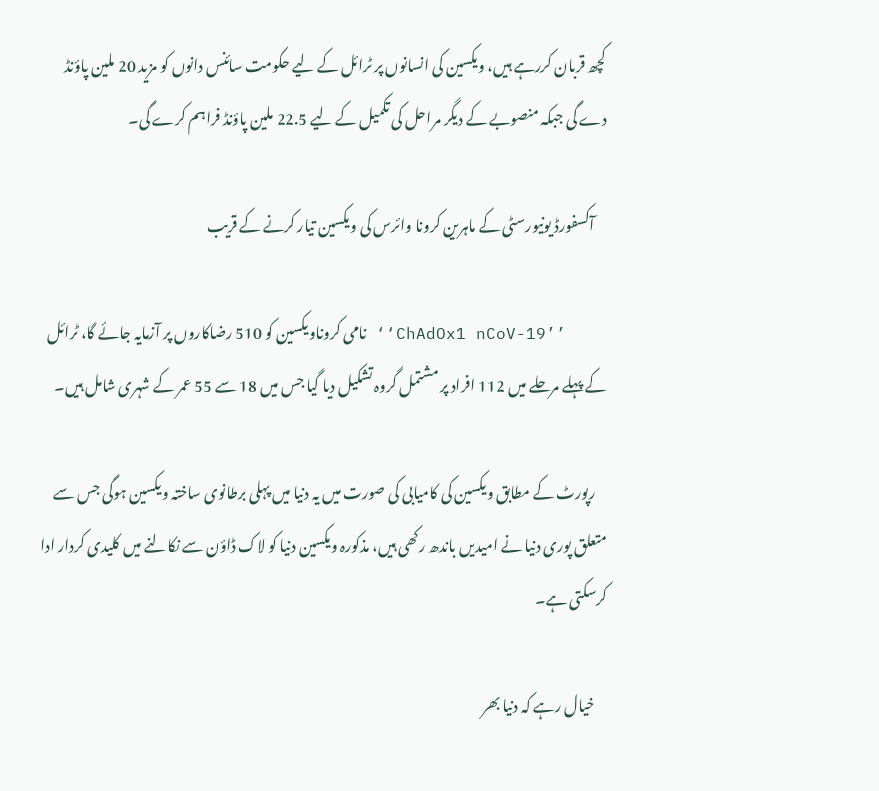کچھ قربان کررہے ہیں، ویکسین کی انسانوں پر ٹرائل کے لیے حکومت سائنس دانوں کو مزید 20 ملین پاؤنڈ دے گی جبکہ منصوبے کے دیگر مراحل کی تکمیل کے لیے 22.5 ملین پاؤنڈ فراہم کرے گی۔

    آکسفورڈ یونیورسٹی کے ماہرین کرونا وائرس کی ویکسین تیار کرنے کے قریب

    ’’ChAdOx1 nCoV-19‘‘ نامی کروناویکسین کو 510 رضاکاروں پر آزمایہ جائے گا، ٹرائل کے پہلے مرحلے میں 112 افراد پر مشتمل گروہ تشکیل دیا گیا جس میں 18 سے 55 عمر کے شہری شامل ہیں۔

    رپورٹ کے مطابق ویکسین کی کامیابی کی صورت میں یہ دنیا میں پہلی برطانوی ساختہ ویکسین ہوگی جس سے متعلق پوری دنیا نے امیدیں باندھ رکھی ہیں، مذکورہ ویکسین دنیا کو لاک ڈاؤن سے نکالنے میں کلیدی کردار ادا کرسکتی ہے۔

    خیال رہے کہ دنیا بھر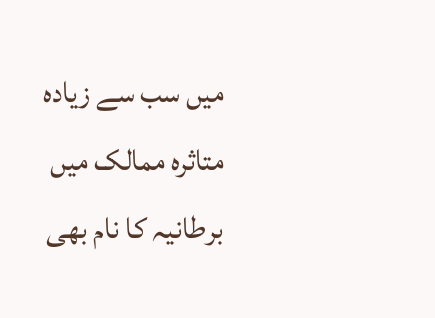میں سب سے زیادہ متاثرہ ممالک میں برطانیہ کا نام بھی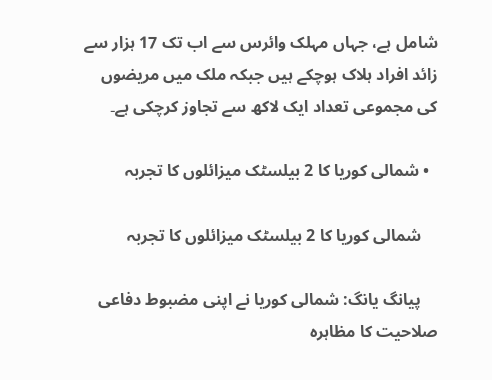شامل ہے، جہاں مہلک وائرس سے اب تک 17 ہزار سے زائد افراد ہلاک ہوچکے ہیں جبکہ ملک میں مریضوں کی مجموعی تعداد ایک لاکھ سے تجاوز کرچکی ہے۔

  • شمالی کوریا کا 2 بیلسٹک میزائلوں کا تجربہ

    شمالی کوریا کا 2 بیلسٹک میزائلوں کا تجربہ

    پیانگ یانگ: شمالی کوریا نے اپنی مضبوط دفاعی صلاحیت کا مظاہرہ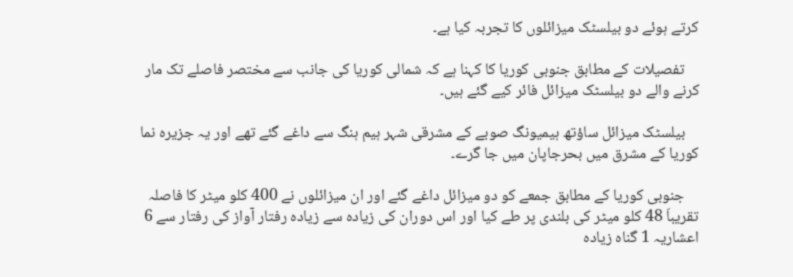کرتے ہوئے دو بیلسٹک میزائلوں کا تجربہ کیا ہے۔

    تفصیلات کے مطابق جنوبی کوریا کا کہنا ہے کہ شمالی کوریا کی جانب سے مختصر فاصلے تک مار کرنے والے دو بیلسٹک میزائل فائر کیے گئے ہیں۔

    بیلسٹک میزائل ساؤتھ ہیمیونگ صوبے کے مشرقی شہر ہیم ہنگ سے داغے گئے تھے اور یہ جزیرہ نما کوریا کے مشرق میں بحرجاپان میں جا گرے۔

    جنوبی کوریا کے مطابق جمعے کو دو میزائل داغے گئے اور ان میزائلوں نے 400 کلو میٹر کا فاصلہ تقریباَ 48 کلو میٹر کی بلندی پر طے کیا اور اس دوران کی زیادہ سے زیادہ رفتار آواز کی رفتار سے 6 اعشاریہ 1 گناہ زیادہ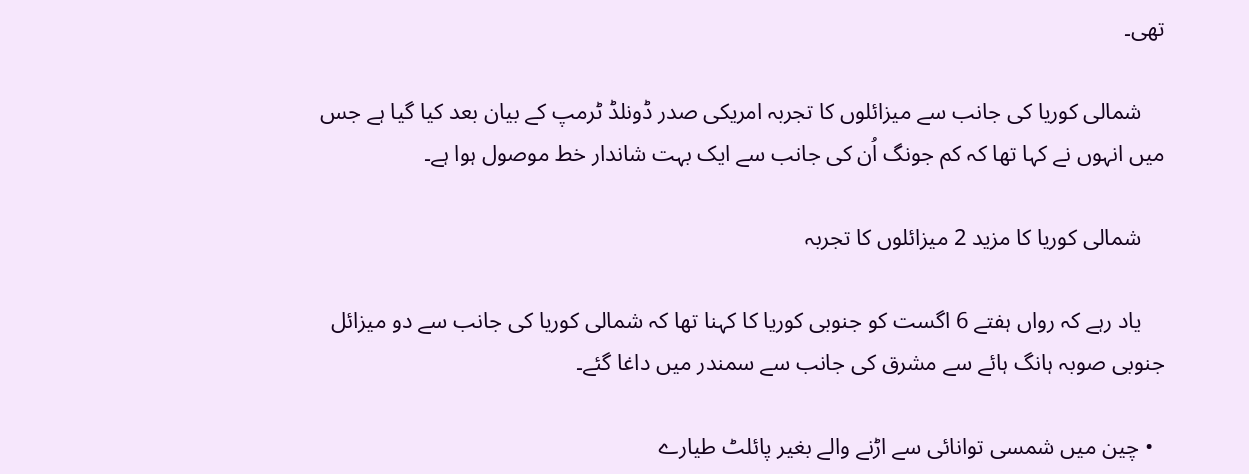تھی۔

    شمالی کوریا کی جانب سے میزائلوں کا تجربہ امریکی صدر ڈونلڈ ٹرمپ کے بیان بعد کیا گیا ہے جس میں انہوں نے کہا تھا کہ کم جونگ اُن کی جانب سے ایک بہت شاندار خط موصول ہوا ہے۔

    شمالی کوریا کا مزید 2 میزائلوں کا تجربہ

    یاد رہے کہ رواں ہفتے 6 اگست کو جنوبی کوریا کا کہنا تھا کہ شمالی کوریا کی جانب سے دو میزائل جنوبی صوبہ ہانگ ہائے سے مشرق کی جانب سے سمندر میں داغا گئے۔

  • چین میں شمسی توانائی سے اڑنے والے بغیر پائلٹ طیارے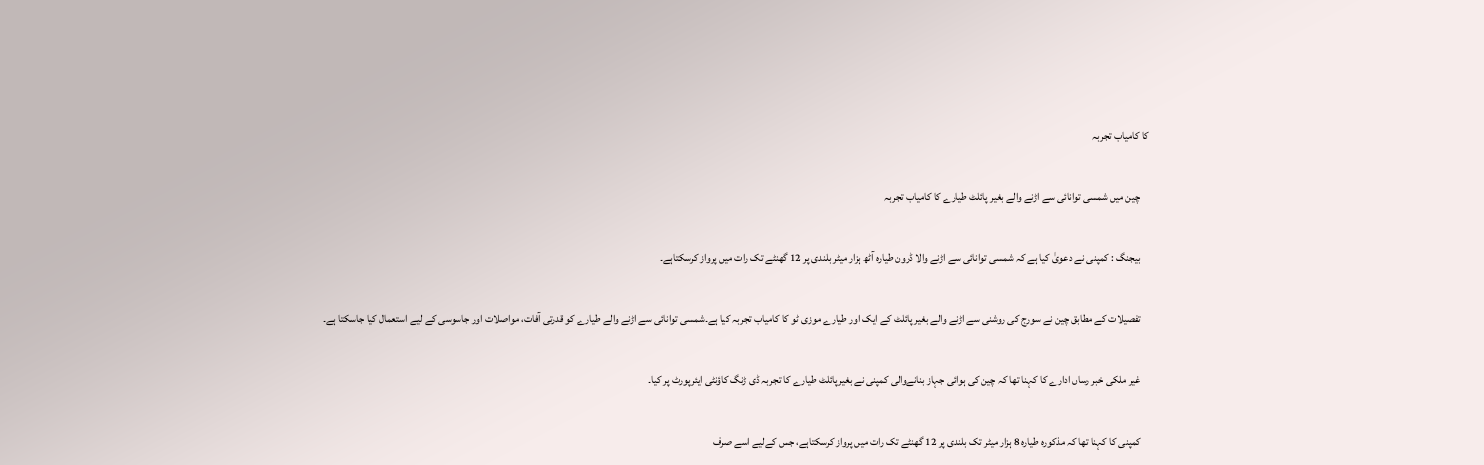کا کامیاب تجربہ

    چین میں شمسی توانائی سے اڑنے والے بغیر پائلٹ طیارے کا کامیاب تجربہ

    بیجنگ : کمپنی نے دعویٰ کیا ہے کہ شمسی توانائی سے اڑنے والا ڈرون طیارہ آٹھ ہزار میٹر بلندی پر 12 گھنٹے تک رات میں پرواز کرسکتاہے۔

    تفصیلات کے مطابق چین نے سورج کی روشنی سے اڑنے والے بغیر پائلٹ کے ایک اور طیارے موزی ٹو کا کامیاب تجربہ کیا ہے۔شمسی توانائی سے اڑنے والے طیارے کو قدرتی آفات، مواصلات اور جاسوسی کے لیے استعمال کیا جاسکتا ہے۔

    غیر ملکی خبر رساں ادارے کا کہنا تھا کہ چین کی ہوائی جہاز بنانےوالی کمپنی نے بغیرپائلٹ طیارے کا تجربہ ڈی ڑنگ کاؤنٹی ایئرپورٹ پر کیا۔

    کمپنی کا کہنا تھا کہ مذکورہ طیارہ 8 ہزار میٹر تک بلندی پر 12 گھنٹے تک رات میں پرواز کرسکتاہے، جس کےلیے اسے صرف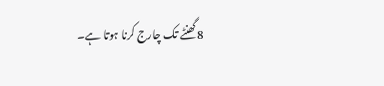8گھنٹے تک چارج کرنا ہوتا ہے۔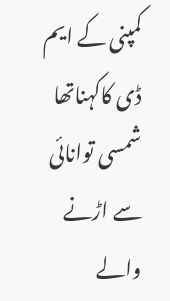کمپنی کے ایم ڈی کاکہناتھا شمسی توانائی سے اڑنے والے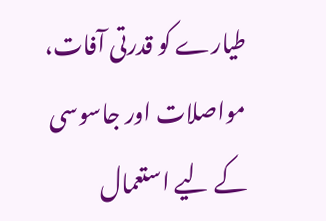طیارے کو قدرتی آفات، مواصلات اور جاسوسی کے لیے استعمال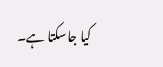کیا جاسکتا ہے۔